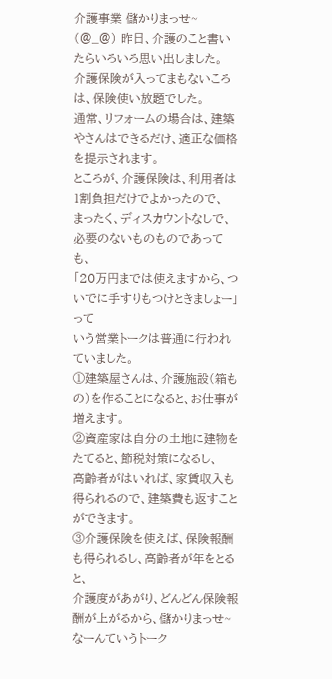介護事業 儲かりまっせ~
(@_@) 昨日、介護のこと書いたらいろいろ思い出しました。
介護保険が入ってまもないころは、保険使い放題でした。
通常、リフォームの場合は、建築やさんはできるだけ、適正な価格を提示されます。
ところが、介護保険は、利用者は1割負担だけでよかったので、
まったく、ディスカウントなしで、必要のないものものであっても、
「20万円までは使えますから、ついでに手すりもつけときましょー」って
いう営業トークは普通に行われていました。
①建築屋さんは、介護施設(箱もの)を作ることになると、お仕事が増えます。
②資産家は自分の土地に建物をたてると、節税対策になるし、
高齢者がはいれば、家賃収入も得られるので、建築費も返すことができます。
③介護保険を使えば、保険報酬も得られるし、高齢者が年をとると、
介護度があがり、どんどん保険報酬が上がるから、儲かりまっせ~
なーんていうトーク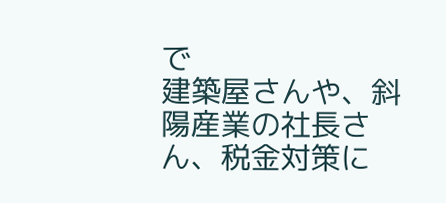で
建築屋さんや、斜陽産業の社長さん、税金対策に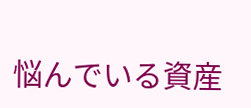悩んでいる資産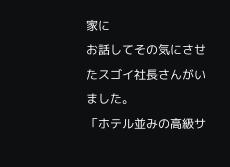家に
お話してその気にさせたスゴイ社長さんがいました。
「ホテル並みの高級サ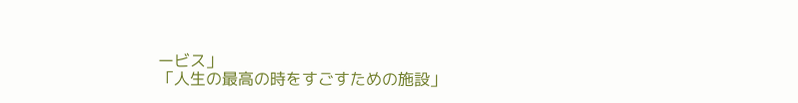ービス」
「人生の最高の時をすごすための施設」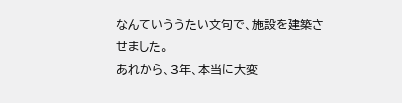なんていううたい文句で、施設を建築させました。
あれから、3年、本当に大変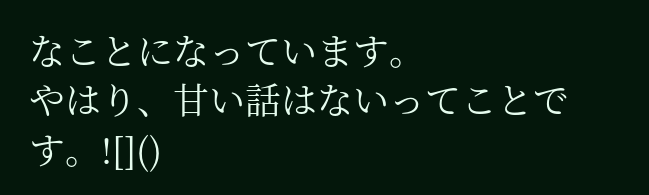なことになっています。
やはり、甘い話はないってことです。![]()